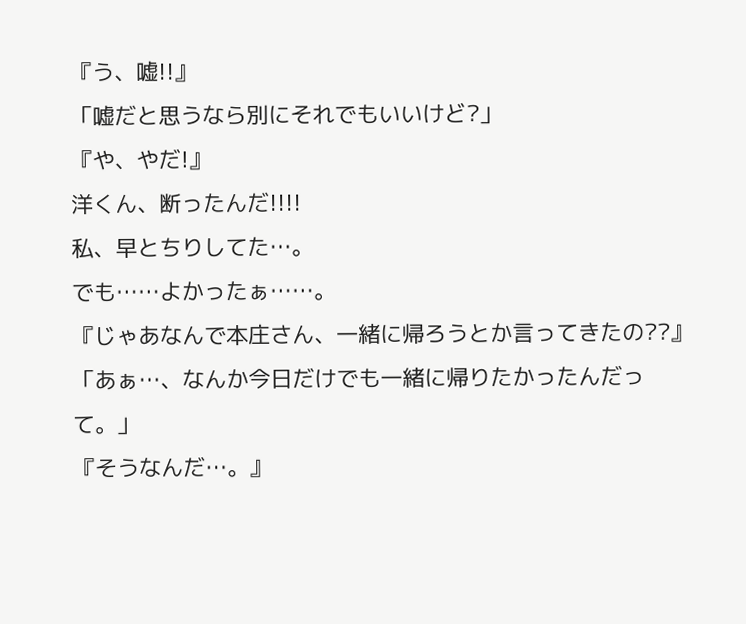『う、嘘!!』
「嘘だと思うなら別にそれでもいいけど?」
『や、やだ!』
洋くん、断ったんだ!!!!
私、早とちりしてた…。
でも……よかったぁ……。
『じゃあなんで本庄さん、一緒に帰ろうとか言ってきたの??』
「あぁ…、なんか今日だけでも一緒に帰りたかったんだって。」
『そうなんだ…。』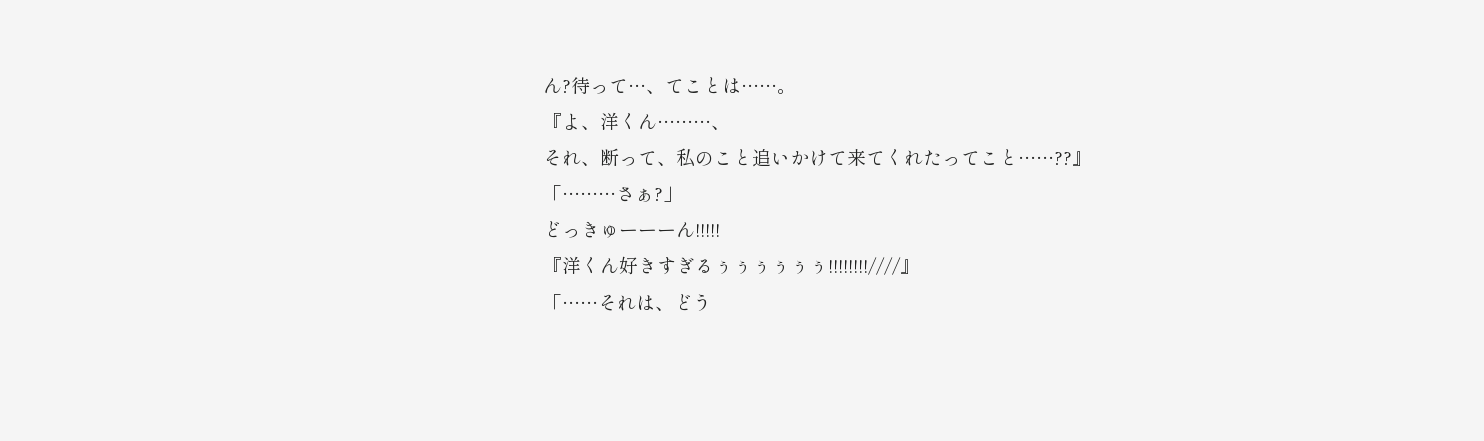ん?待って…、てことは……。
『よ、洋くん………、
それ、断って、私のこと追いかけて来てくれたってこと……??』
「………さぁ?」
どっきゅーーーん!!!!!
『洋くん好きすぎるぅぅぅぅぅぅ!!!!!!!!////』
「……それは、どう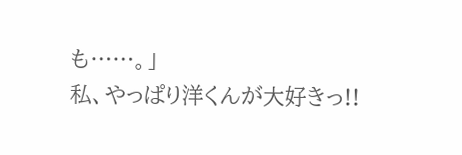も……。」
私、やっぱり洋くんが大好きっ!!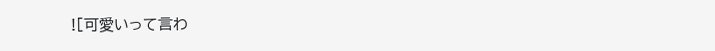![可愛いって言わ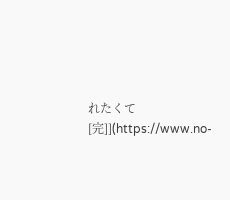れたくて[完]](https://www.no-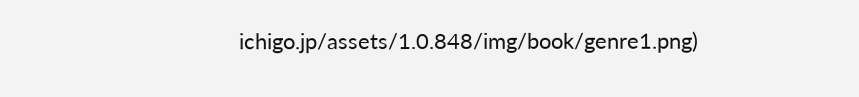ichigo.jp/assets/1.0.848/img/book/genre1.png)